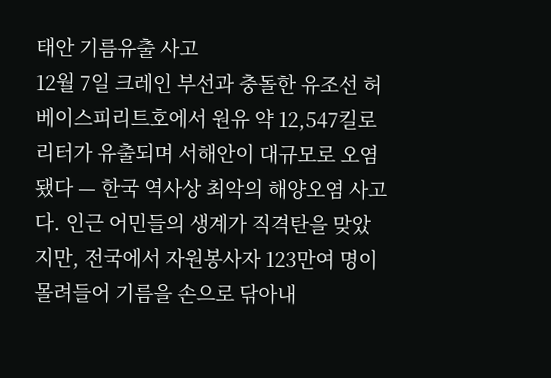태안 기름유출 사고
12월 7일 크레인 부선과 충돌한 유조선 허베이스피리트호에서 원유 약 12,547킬로리터가 유출되며 서해안이 대규모로 오염됐다 — 한국 역사상 최악의 해양오염 사고다. 인근 어민들의 생계가 직격탄을 맞았지만, 전국에서 자원봉사자 123만여 명이 몰려들어 기름을 손으로 닦아내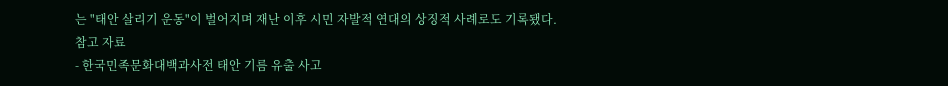는 "태안 살리기 운동"이 벌어지며 재난 이후 시민 자발적 연대의 상징적 사례로도 기록됐다.
참고 자료
- 한국민족문화대백과사전 태안 기름 유출 사고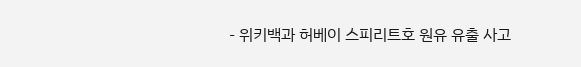- 위키백과 허베이 스피리트호 원유 유출 사고